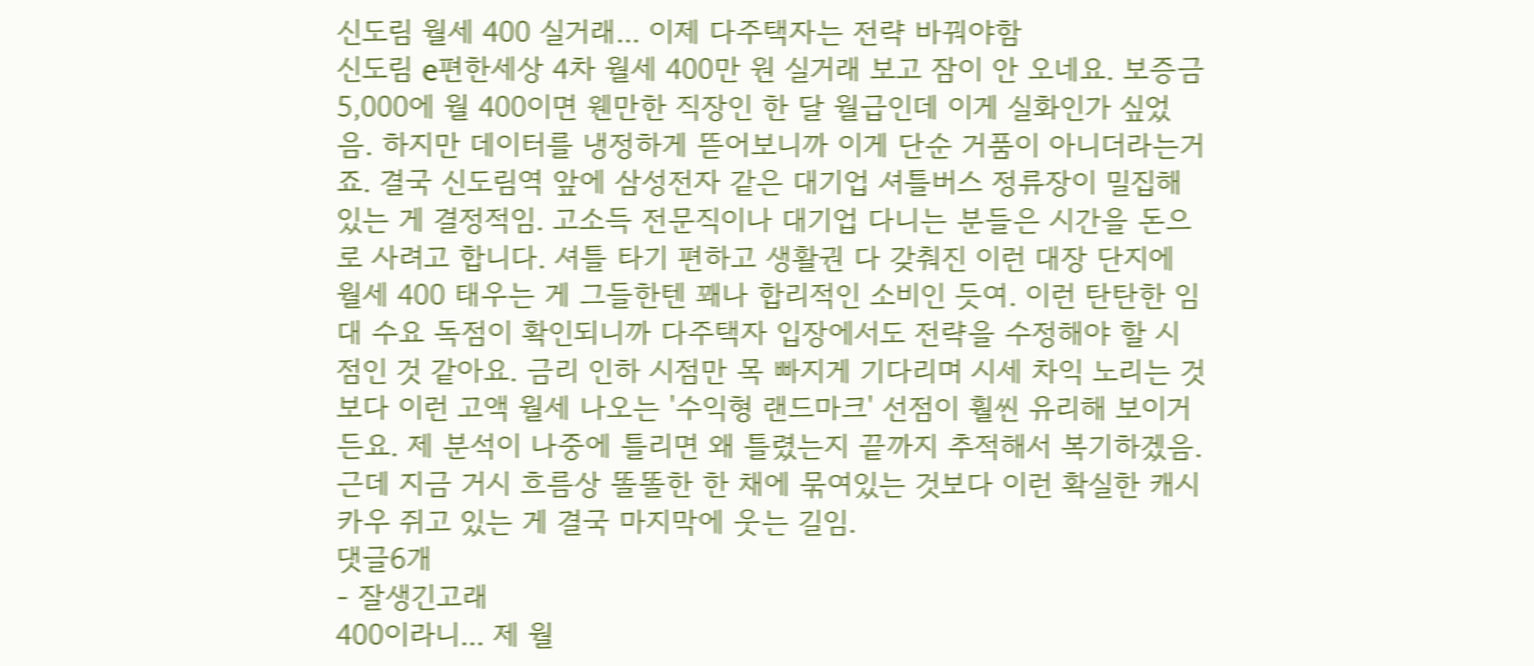신도림 월세 400 실거래... 이제 다주택자는 전략 바꿔야함
신도림 e편한세상 4차 월세 400만 원 실거래 보고 잠이 안 오네요. 보증금 5,000에 월 400이면 웬만한 직장인 한 달 월급인데 이게 실화인가 싶었음. 하지만 데이터를 냉정하게 뜯어보니까 이게 단순 거품이 아니더라는거죠. 결국 신도림역 앞에 삼성전자 같은 대기업 셔틀버스 정류장이 밀집해 있는 게 결정적임. 고소득 전문직이나 대기업 다니는 분들은 시간을 돈으로 사려고 합니다. 셔틀 타기 편하고 생활권 다 갖춰진 이런 대장 단지에 월세 400 태우는 게 그들한텐 꽤나 합리적인 소비인 듯여. 이런 탄탄한 임대 수요 독점이 확인되니까 다주택자 입장에서도 전략을 수정해야 할 시점인 것 같아요. 금리 인하 시점만 목 빠지게 기다리며 시세 차익 노리는 것보다 이런 고액 월세 나오는 '수익형 랜드마크' 선점이 훨씬 유리해 보이거든요. 제 분석이 나중에 틀리면 왜 틀렸는지 끝까지 추적해서 복기하겠음. 근데 지금 거시 흐름상 똘똘한 한 채에 묶여있는 것보다 이런 확실한 캐시카우 쥐고 있는 게 결국 마지막에 웃는 길임.
댓글6개
- 잘생긴고래
400이라니... 제 월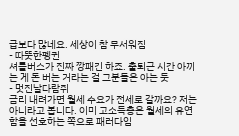급보다 많네요. 세상이 참 무서워짐
- 따뜻한펭귄
셔틀버스가 진짜 깡패긴 하죠. 출퇴근 시간 아끼는 게 돈 버는 거라는 걸 그분들은 아는 듯
- 멋진날다람쥐
금리 내려가면 월세 수요가 전세로 갈까요? 저는 아니라고 봅니다. 이미 고소득층은 월세의 유연함을 선호하는 쪽으로 패러다임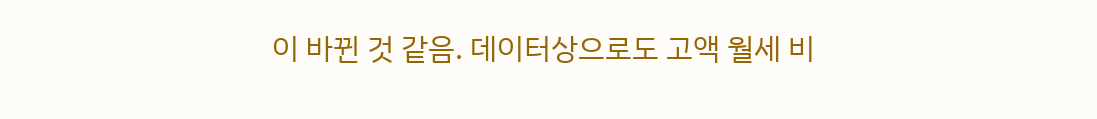이 바뀐 것 같음. 데이터상으로도 고액 월세 비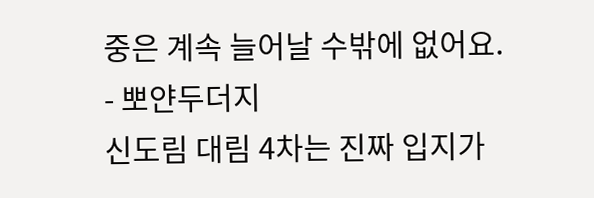중은 계속 늘어날 수밖에 없어요.
- 뽀얀두더지
신도림 대림 4차는 진짜 입지가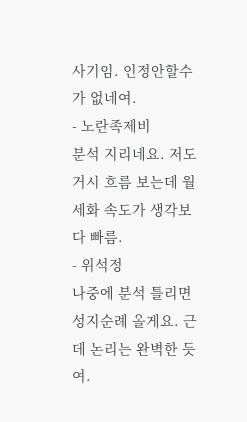사기임. 인정안할수가 없네여.
- 노란족제비
분석 지리네요. 저도 거시 흐름 보는데 월세화 속도가 생각보다 빠름.
- 위석정
나중에 분석 틀리면 성지순례 올게요. 근데 논리는 완벽한 듯여.